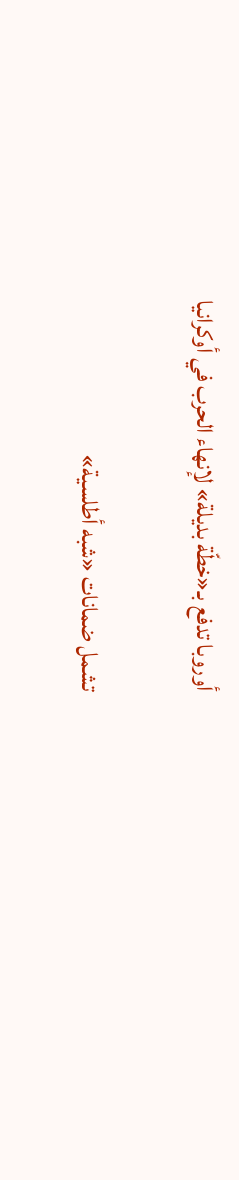أوروبا تدفع بـ«خطّة بديلة» لإنهاء الحرب في أوكرانيا

تشمل ضمانات «شبه أطلسية»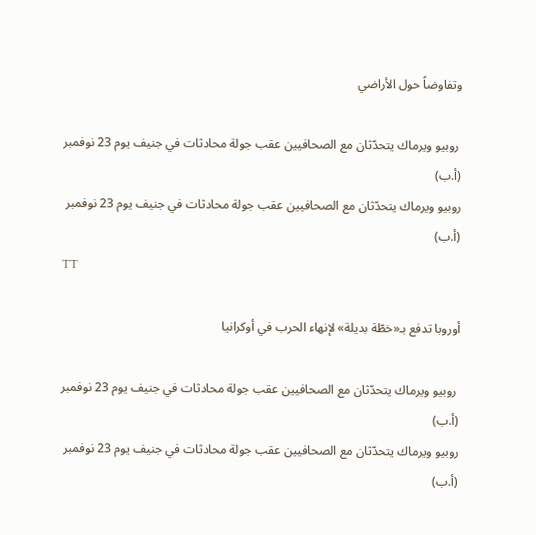وتفاوضاً حول الأراضي

 روبيو ويرماك يتحدّثان مع الصحافيين عقب جولة محادثات في جنيف يوم 23 نوفمبر (أ.ب)
روبيو ويرماك يتحدّثان مع الصحافيين عقب جولة محادثات في جنيف يوم 23 نوفمبر (أ.ب)
TT

أوروبا تدفع بـ«خطّة بديلة» لإنهاء الحرب في أوكرانيا

 روبيو ويرماك يتحدّثان مع الصحافيين عقب جولة محادثات في جنيف يوم 23 نوفمبر (أ.ب)
روبيو ويرماك يتحدّثان مع الصحافيين عقب جولة محادثات في جنيف يوم 23 نوفمبر (أ.ب)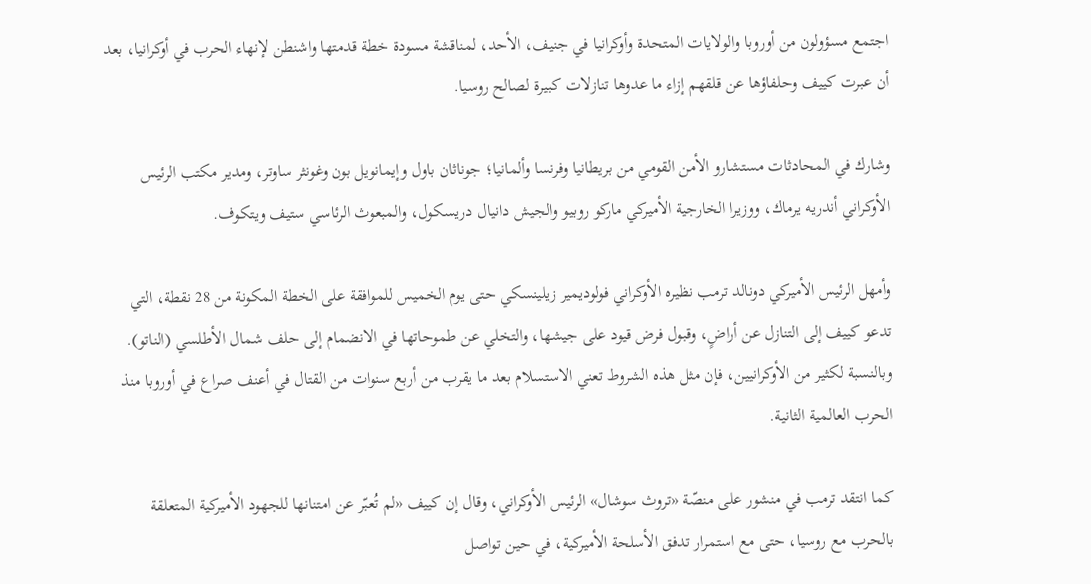اجتمع مسؤولون من أوروبا والولايات المتحدة وأوكرانيا في جنيف، الأحد، لمناقشة مسودة خطة قدمتها واشنطن لإنهاء الحرب في أوكرانيا، بعد أن عبرت كييف وحلفاؤها عن قلقهم إزاء ما عدوها تنازلات كبيرة لصالح روسيا.

وشارك في المحادثات مستشارو الأمن القومي من بريطانيا وفرنسا وألمانيا؛ جوناثان باول وإيمانويل بون وغونثر ساوتر، ومدير مكتب الرئيس الأوكراني أندريه يرماك، ووزيرا الخارجية الأميركي ماركو روبيو والجيش دانيال دريسكول، والمبعوث الرئاسي ستيف ويتكوف.

وأمهل الرئيس الأميركي دونالد ترمب نظيره الأوكراني فولوديمير زيلينسكي حتى يوم الخميس للموافقة على الخطة المكونة من 28 نقطة، التي تدعو كييف إلى التنازل عن أراضٍ، وقبول فرض قيود على جيشها، والتخلي عن طموحاتها في الانضمام إلى حلف شمال الأطلسي (الناتو). وبالنسبة لكثير من الأوكرانيين، فإن مثل هذه الشروط تعني الاستسلام بعد ما يقرب من أربع سنوات من القتال في أعنف صراع في أوروبا منذ الحرب العالمية الثانية.

كما انتقد ترمب في منشور على منصّة «تروث سوشال» الرئيس الأوكراني، وقال إن كييف «لم تُعبّر عن امتنانها للجهود الأميركية المتعلقة بالحرب مع روسيا، حتى مع استمرار تدفق الأسلحة الأميركية، في حين تواصل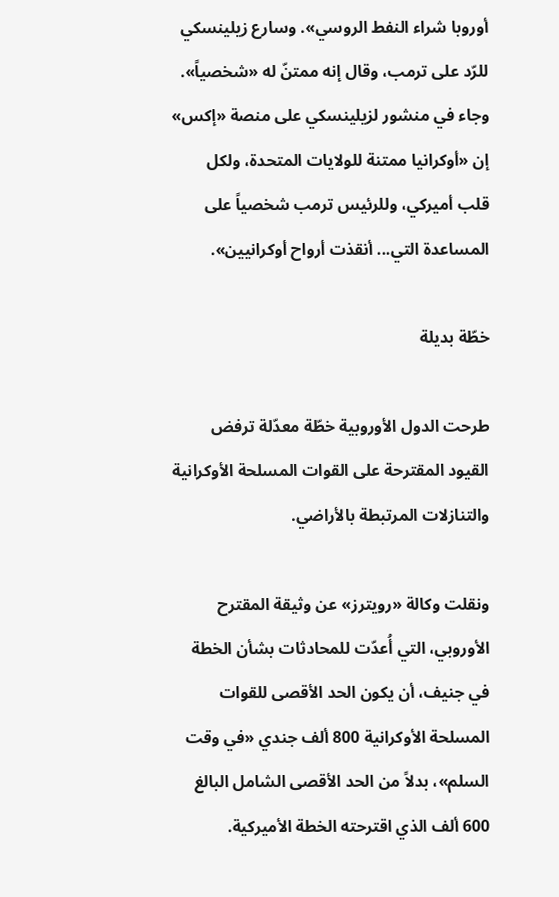أوروبا شراء النفط الروسي». وسارع زيلينسكي للرّد على ترمب، وقال إنه ممتنّ له «شخصياً». وجاء في منشور لزيلينسكي على منصة «إكس» إن «أوكرانيا ممتنة للولايات المتحدة، ولكل قلب أميركي، وللرئيس ترمب شخصياً على المساعدة التي... أنقذت أرواح أوكرانيين».

خطّة بديلة

طرحت الدول الأوروبية خطّة معدّلة ترفض القيود المقترحة على القوات المسلحة الأوكرانية والتنازلات المرتبطة بالأراضي.

ونقلت وكالة «رويترز» عن وثيقة المقترح الأوروبي، التي أُعدّت للمحادثات بشأن الخطة في جنيف، أن يكون الحد الأقصى للقوات المسلحة الأوكرانية 800 ألف جندي «في وقت السلم»، بدلاً من الحد الأقصى الشامل البالغ 600 ألف الذي اقترحته الخطة الأميركية.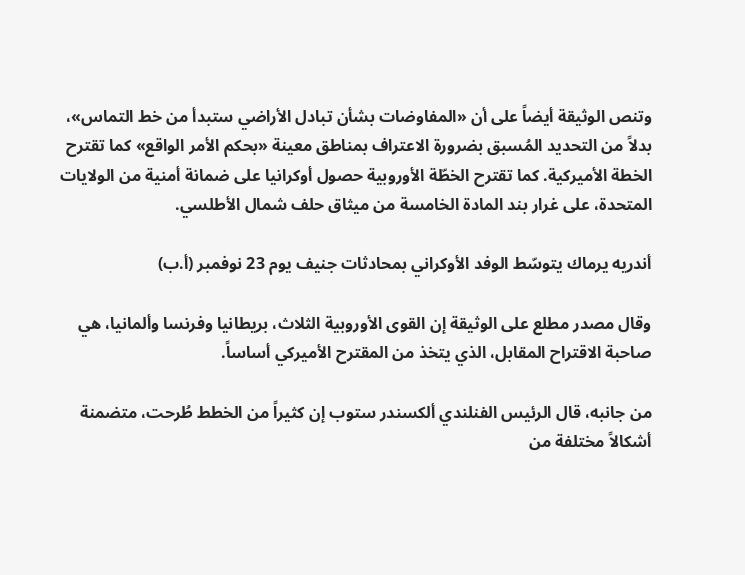وتنص الوثيقة أيضاً على أن «المفاوضات بشأن تبادل الأراضي ستبدأ من خط التماس»، بدلاً من التحديد المُسبق بضرورة الاعتراف بمناطق معينة «بحكم الأمر الواقع» كما تقترح الخطة الأميركية. كما تقترح الخطّة الأوروبية حصول أوكرانيا على ضمانة أمنية من الولايات المتحدة، على غرار بند المادة الخامسة من ميثاق حلف شمال الأطلسي.

أندريه يرماك يتوسّط الوفد الأوكراني بمحادثات جنيف يوم 23 نوفمبر (أ.ب)

وقال مصدر مطلع على الوثيقة إن القوى الأوروبية الثلاث، بريطانيا وفرنسا وألمانيا، هي صاحبة الاقتراح المقابل، الذي يتخذ من المقترح الأميركي أساساً.

من جانبه، قال الرئيس الفنلندي ألكسندر ستوب إن كثيراً من الخطط طُرحت، متضمنة أشكالاً مختلفة من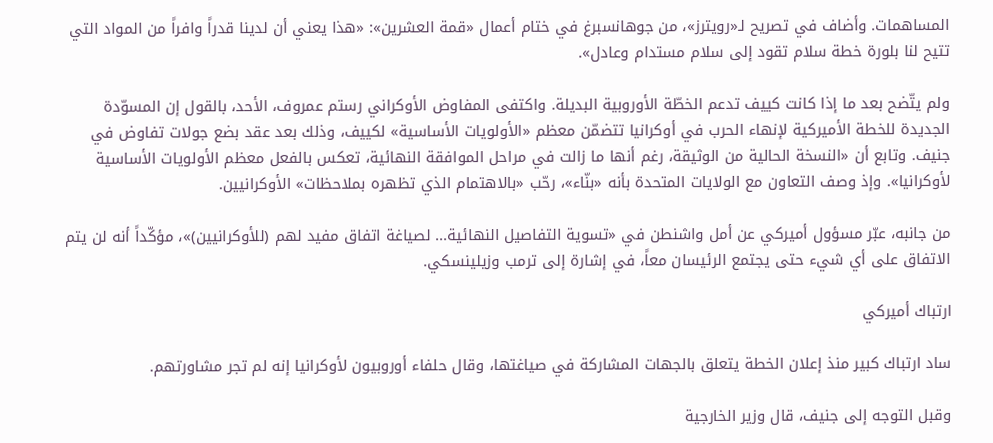المساهمات. وأضاف في تصريح لـ«رويترز»، من جوهانسبرغ في ختام أعمال «قمة العشرين»: «هذا يعني أن لدينا قدراً وافراً من المواد التي تتيح لنا بلورة خطة سلام تقود إلى سلام مستدام وعادل».

ولم يتّضح بعد ما إذا كانت كييف تدعم الخطّة الأوروبية البديلة. واكتفى المفاوض الأوكراني رستم عمروف، الأحد، بالقول إن المسوّدة الجديدة للخطة الأميركية لإنهاء الحرب في أوكرانيا تتضمّن معظم «الأولويات الأساسية» لكييف، وذلك بعد عقد بضع جولات تفاوض في جنيف. وتابع أن «النسخة الحالية من الوثيقة، رغم أنها ما زالت في مراحل الموافقة النهائية، تعكس بالفعل معظم الأولويات الأساسية لأوكرانيا». وإذ وصف التعاون مع الولايات المتحدة بأنه «بنّاء»، رحّب «بالاهتمام الذي تظهره بملاحظات» الأوكرانيين.

من جانبه، عبّر مسؤول أميركي عن أمل واشنطن في «تسوية التفاصيل النهائية... لصياغة اتفاق مفيد لهم (للأوكرانيين)»، مؤكّداً أنه لن يتم الاتفاق على أي شيء حتى يجتمع الرئيسان معاً، في إشارة إلى ترمب وزيلينسكي.

ارتباك أميركي

ساد ارتباك كبير منذ إعلان الخطة يتعلق بالجهات المشاركة في صياغتها، وقال حلفاء أوروبيون لأوكرانيا إنه لم تجر مشاورتهم.

وقبل التوجه إلى جنيف، قال وزير الخارجية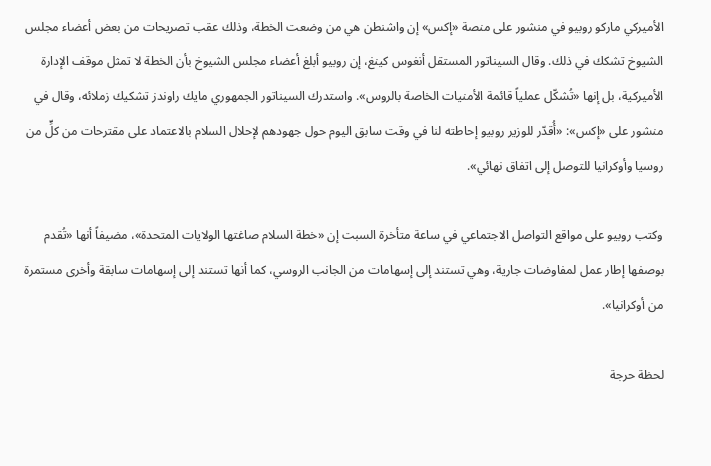الأميركي ماركو روبيو في منشور على منصة «إكس» إن واشنطن هي من وضعت الخطة، وذلك عقب تصريحات من بعض أعضاء مجلس الشيوخ تشكك في ذلك. وقال السيناتور المستقل أنغوس كينغ، إن روبيو أبلغ أعضاء مجلس الشيوخ بأن الخطة لا تمثل موقف الإدارة الأميركية، بل إنها «تُشكّل عملياً قائمة الأمنيات الخاصة بالروس». واستدرك السيناتور الجمهوري مايك راوندز تشكيك زملائه، وقال في منشور على «إكس»: «أُقدّر للوزير روبيو إحاطته لنا في وقت سابق اليوم حول جهودهم لإحلال السلام بالاعتماد على مقترحات من كلٍّ من روسيا وأوكرانيا للتوصل إلى اتفاق نهائي».

وكتب روبيو على مواقع التواصل الاجتماعي في ساعة متأخرة السبت إن «خطة السلام صاغتها الولايات المتحدة»، مضيفاً أنها «تُقدم بوصفها إطار عمل لمفاوضات جارية، وهي تستند إلى إسهامات من الجانب الروسي، كما أنها تستند إلى إسهامات سابقة وأخرى مستمرة من أوكرانيا».

لحظة حرجة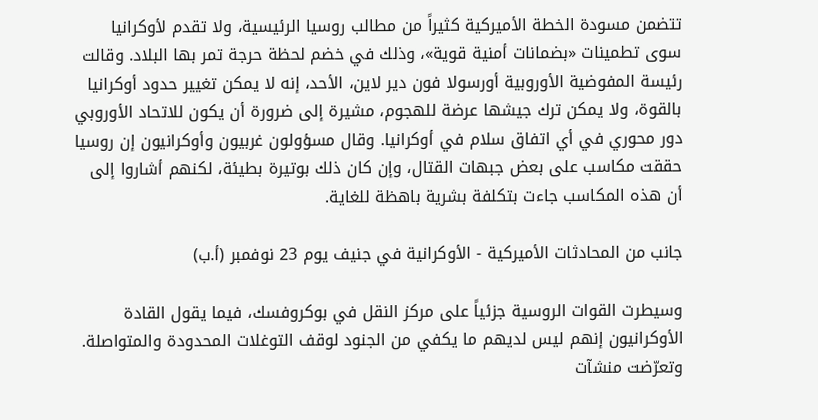تتضمن مسودة الخطة الأميركية كثيراً من مطالب روسيا الرئيسية، ولا تقدم لأوكرانيا سوى تطمينات «بضمانات أمنية قوية»، وذلك في خضم لحظة حرجة تمر بها البلاد. وقالت رئيسة المفوضية الأوروبية أورسولا فون دير لاين، الأحد، إنه لا يمكن تغيير حدود أوكرانيا بالقوة، ولا يمكن ترك جيشها عرضة للهجوم، مشيرة إلى ضرورة أن يكون للاتحاد الأوروبي دور محوري في أي اتفاق سلام في أوكرانيا. وقال مسؤولون غربيون وأوكرانيون إن روسيا حققت مكاسب على بعض جبهات القتال، وإن كان ذلك بوتيرة بطيئة، لكنهم أشاروا إلى أن هذه المكاسب جاءت بتكلفة بشرية باهظة للغاية.

جانب من المحادثات الأميركية - الأوكرانية في جنيف يوم 23 نوفمبر (أ.ب)

وسيطرت القوات الروسية جزئياً على مركز النقل في بوكروفسك، فيما يقول القادة الأوكرانيون إنهم ليس لديهم ما يكفي من الجنود لوقف التوغلات المحدودة والمتواصلة. وتعرّضت منشآت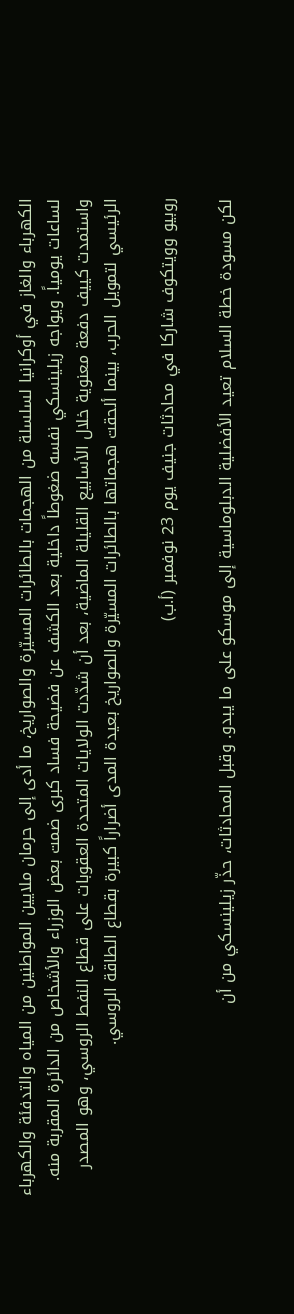الكهرباء والغاز في أوكرانيا لسلسلة من الهجمات بالطائرات المسيّرة والصواريخ، ما أدى إلى حرمان ملايين المواطنين من المياه والتدفئة والكهرباء لساعات يومياً. ويواجه زيلينسكي نفسه ضغوطاً داخلية بعد الكشف عن فضيحة فساد كبرى ضمت بعض الوزراء والأشخاص من الدائرة المقربة منه. واستمدت كييف دفعة معنوية خلال الأسابيع القليلة الماضية، بعد أن شدّدت الولايات المتحدة العقوبات على قطاع النفط الروسي، وهو المصدر الرئيسي لتمويل الحرب، بينما ألحقت هجماتها بالطائرات المسيّرة والصواريخ بعيدة المدى أضراراً كبيرة بقطاع الطاقة الروسي.

روبيو وويتكوف شاركا في محادثات جنيف يوم 23 نوفمبر (أ.ب)

لكن مسودة خطة السلام تعيد الأفضلية الدبلوماسية إلى موسكو على ما يبدو. وقبل المحادثات، حذّر زيلينسكي من أن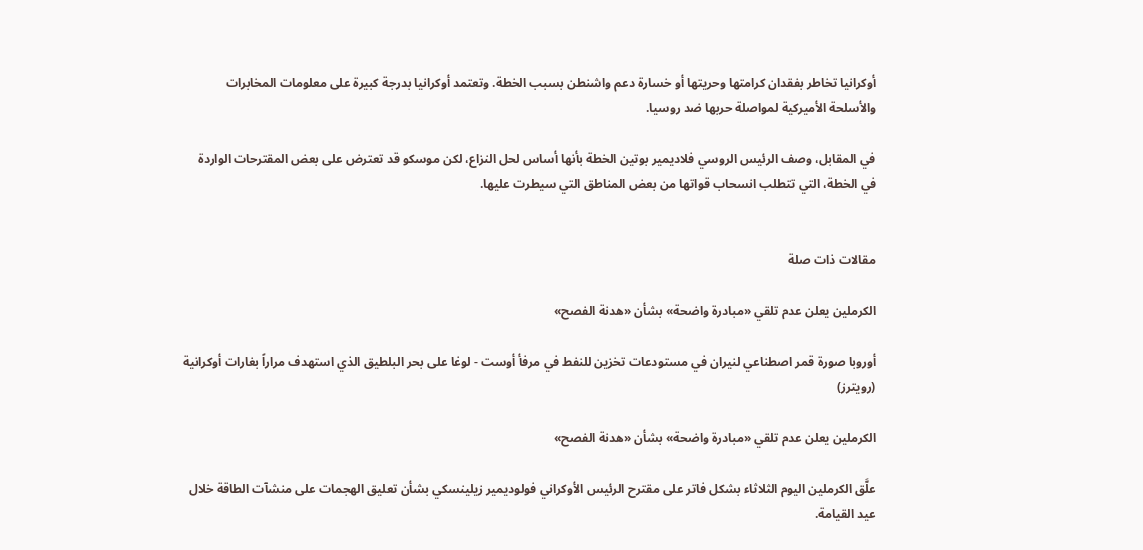أوكرانيا تخاطر بفقدان كرامتها وحريتها أو خسارة دعم واشنطن بسبب الخطة. وتعتمد أوكرانيا بدرجة كبيرة على معلومات المخابرات والأسلحة الأميركية لمواصلة حربها ضد روسيا.

في المقابل، وصف الرئيس الروسي فلاديمير بوتين الخطة بأنها أساس لحل النزاع، لكن موسكو قد تعترض على بعض المقترحات الواردة في الخطة، التي تتطلب انسحاب قواتها من بعض المناطق التي سيطرت عليها.


مقالات ذات صلة

الكرملين يعلن عدم تلقي «مبادرة واضحة» بشأن «هدنة الفصح»

أوروبا صورة قمر اصطناعي لنيران في مستودعات تخزين للنفط في مرفأ أوست - لوغا على بحر البلطيق الذي استهدف مراراً بغارات أوكرانية (رويترز)

الكرملين يعلن عدم تلقي «مبادرة واضحة» بشأن «هدنة الفصح»

علَّق ‌الكرملين اليوم الثلاثاء بشكل فاتر على مقترح الرئيس الأوكراني فولوديمير زيلينسكي بشأن تعليق الهجمات على منشآت الطاقة خلال عيد القيامة.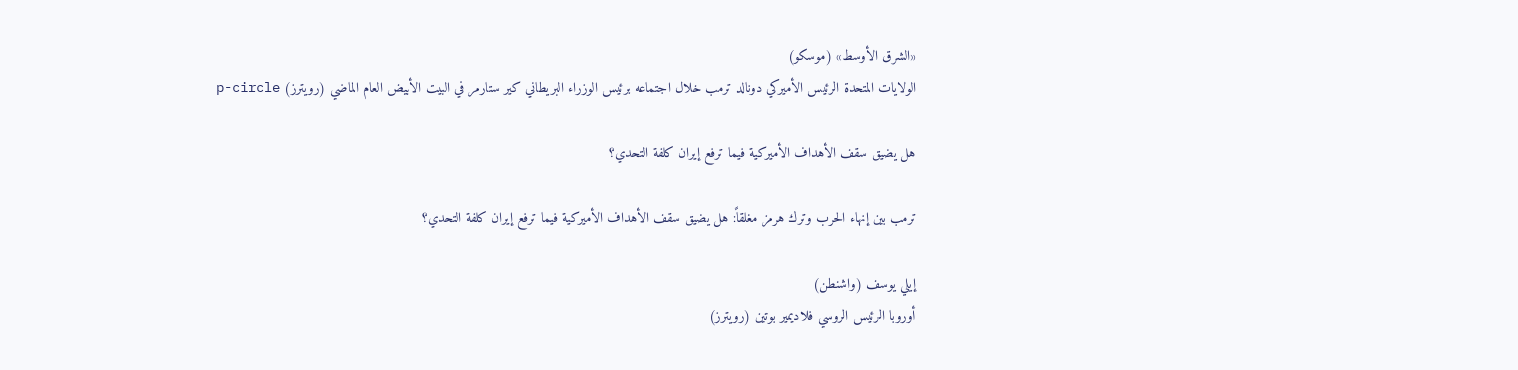«الشرق الأوسط» (موسكو)
الولايات المتحدة الرئيس الأميركي دونالد ترمب خلال اجتماعه برئيس الوزراء البريطاني كير ستارمر في البيت الأبيض العام الماضي (رويترز) p-circle

هل يضيق سقف الأهداف الأميركية فيما ترفع إيران كلفة التحدي؟

ترمب بين إنهاء الحرب وترك هرمز مغلقاً: هل يضيق سقف الأهداف الأميركية فيما ترفع إيران كلفة التحدي؟

إيلي يوسف (واشنطن)
أوروبا الرئيس الروسي فلاديمير بوتين (رويترز)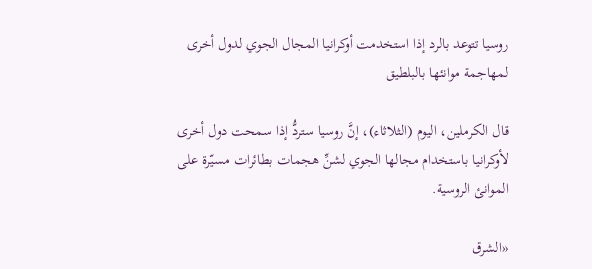روسيا تتوعد بالرد إذا استخدمت أوكرانيا المجال الجوي لدول أخرى لمهاجمة موانئها بالبلطيق

قال الكرملين، اليوم (الثلاثاء)، إنَّ روسيا ستردُّ إذا سمحت دول أخرى لأوكرانيا باستخدام مجالها الجوي لشنِّ هجمات بطائرات مسيّرة على الموانئ الروسية.

«الشرق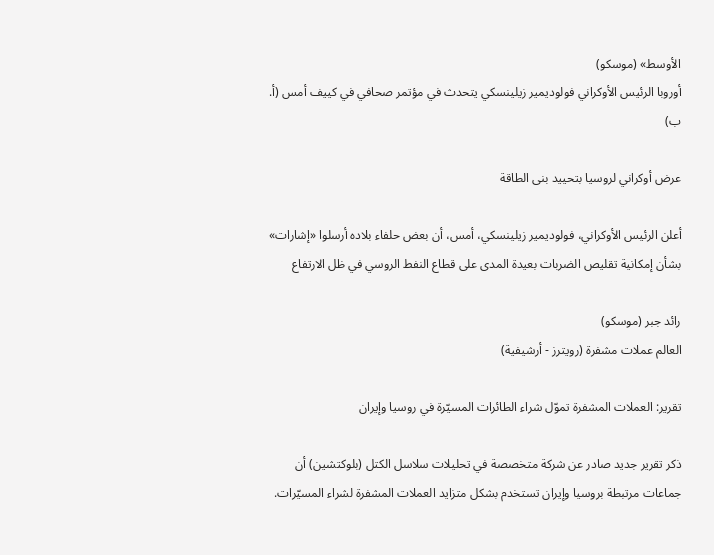الأوسط» (موسكو)
أوروبا الرئيس الأوكراني فولوديمير زيلينسكي يتحدث في مؤتمر صحافي في كييف أمس (أ. ب)

عرض أوكراني لروسيا بتحييد بنى الطاقة

أعلن الرئيس الأوكراني، فولوديمير زيلينسكي، أمس، أن بعض حلفاء بلاده أرسلوا «إشارات» بشأن إمكانية تقليص الضربات بعيدة المدى على قطاع النفط الروسي في ظل الارتفاع

رائد جبر (موسكو)
العالم عملات مشفرة (رويترز - أرشيفية)

تقرير: العملات المشفرة تموّل شراء الطائرات المسيّرة في روسيا وإيران

ذكر تقرير جديد صادر عن شركة متخصصة في تحليلات سلاسل الكتل (بلوكتشين) أن جماعات مرتبطة بروسيا وإيران تستخدم بشكل متزايد العملات المشفرة لشراء المسيّرات.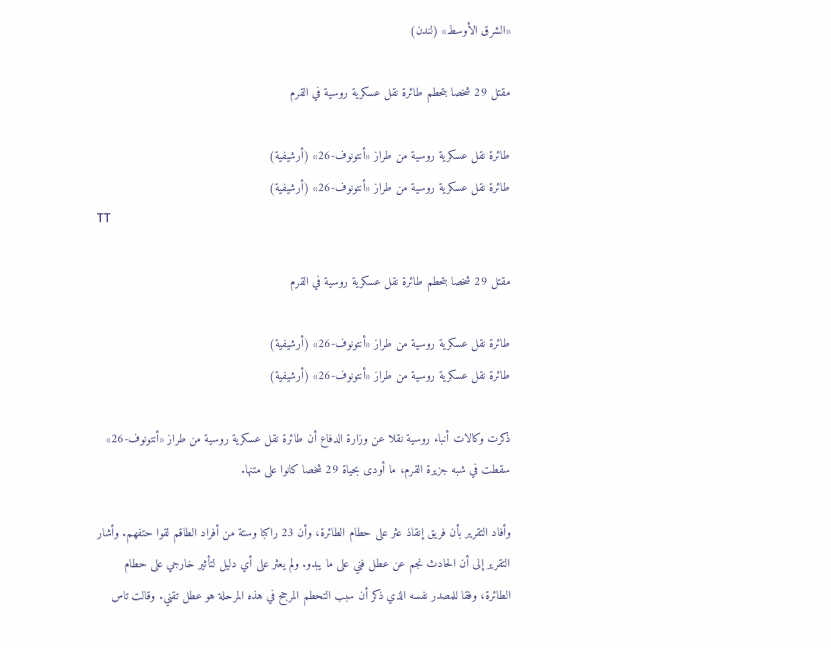«الشرق الأوسط» (لندن)

مقتل 29 شخصا بتحطم طائرة نقل عسكرية روسية في القرم

طائرة نقل عسكرية روسية من طراز «أنتونوف-26» (أرشيفية)
طائرة نقل عسكرية روسية من طراز «أنتونوف-26» (أرشيفية)
TT

مقتل 29 شخصا بتحطم طائرة نقل عسكرية روسية في القرم

طائرة نقل عسكرية روسية من طراز «أنتونوف-26» (أرشيفية)
طائرة نقل عسكرية روسية من طراز «أنتونوف-26» (أرشيفية)

ذكرت وكالات أنباء روسية نقلا عن وزارة الدفاع أن طائرة نقل عسكرية روسية من طراز «أنتونوف-26» سقطت في شبه جزيرة القرم، ما أودى بحياة 29 شخصا كانوا على متنها.

وأفاد التقرير بأن فريق إنقاذ عثر على حطام الطائرة، وأن 23 راكبا وستة من أفراد الطاقم لقوا حتفهم. وأشار التقرير إلى أن الحادث نجم عن عطل فني على ما يبدو. ولم يعثر على أي دليل لتأثير خارجي على حطام الطائرة، وفقا للمصدر نفسه الذي ذكر أن سبب التحطم المرجح في هذه المرحلة هو عطل تقني. وقالت تاس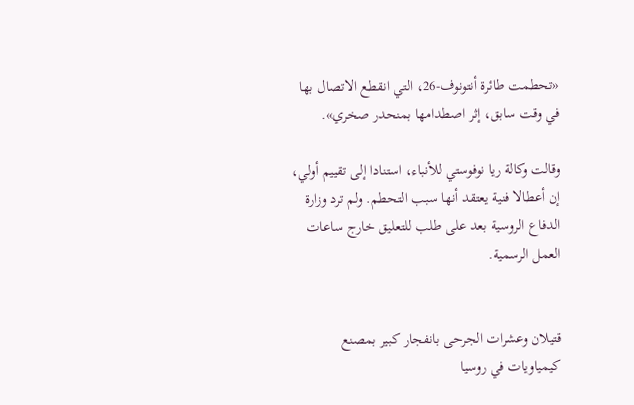«تحطمت طائرة أنتونوف-26، ‌التي انقطع الاتصال بها في وقت سابق، إثر اصطدامها بمنحدر صخري».

وقالت وكالة ريا نوفوستي للأنباء، استنادا إلى تقييم أولي، إن أعطالا فنية يعتقد أنها سبب التحطم. ولم ترد وزارة الدفاع الروسية بعد على طلب للتعليق خارج ساعات العمل الرسمية.


قتيلان وعشرات الجرحى بانفجار كبير بمصنع كيمياويات في روسيا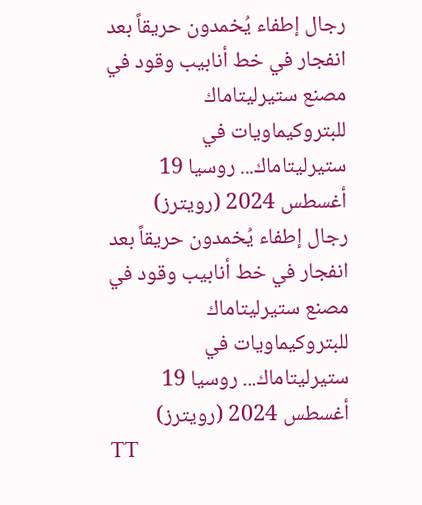رجال إطفاء يُخمدون حريقاً بعد انفجار في خط أنابيب وقود في مصنع ستيرليتاماك للبتروكيماويات في ستيرليتاماك... روسيا 19 أغسطس 2024 (رويترز)
رجال إطفاء يُخمدون حريقاً بعد انفجار في خط أنابيب وقود في مصنع ستيرليتاماك للبتروكيماويات في ستيرليتاماك... روسيا 19 أغسطس 2024 (رويترز)
TT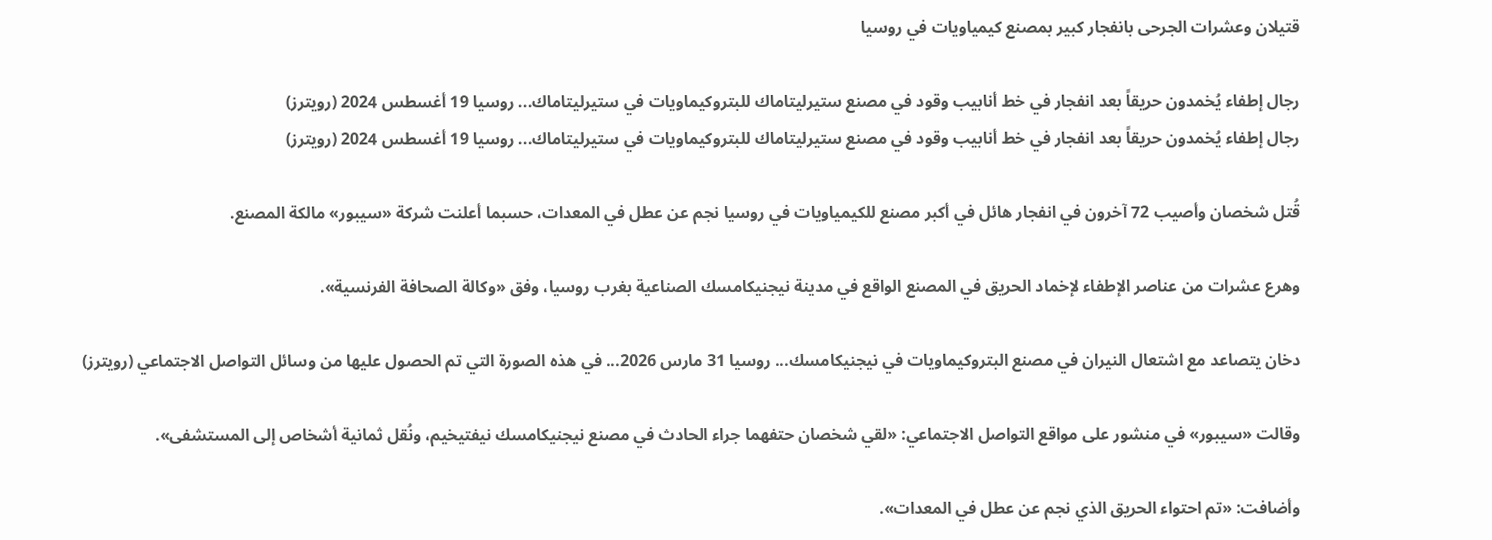قتيلان وعشرات الجرحى بانفجار كبير بمصنع كيمياويات في روسيا

رجال إطفاء يُخمدون حريقاً بعد انفجار في خط أنابيب وقود في مصنع ستيرليتاماك للبتروكيماويات في ستيرليتاماك... روسيا 19 أغسطس 2024 (رويترز)
رجال إطفاء يُخمدون حريقاً بعد انفجار في خط أنابيب وقود في مصنع ستيرليتاماك للبتروكيماويات في ستيرليتاماك... روسيا 19 أغسطس 2024 (رويترز)

قُتل شخصان وأصيب 72 آخرون في انفجار هائل في أكبر مصنع للكيمياويات في روسيا نجم عن عطل في المعدات، حسبما أعلنت شركة «سيبور» مالكة المصنع.

وهرع عشرات من عناصر الإطفاء لإخماد الحريق في المصنع الواقع في مدينة نيجنيكامسك الصناعية بغرب روسيا، وفق «وكالة الصحافة الفرنسية».

دخان يتصاعد مع اشتعال النيران في مصنع البتروكيماويات في نيجنيكامسك... روسيا 31 مارس 2026... في هذه الصورة التي تم الحصول عليها من وسائل التواصل الاجتماعي (رويترز)

وقالت «سيبور» في منشور على مواقع التواصل الاجتماعي: «لقي شخصان حتفهما جراء الحادث في مصنع نيجنيكامسك نيفتيخيم، ونُقل ثمانية أشخاص إلى المستشفى».

وأضافت: «تم احتواء الحريق الذي نجم عن عطل في المعدات».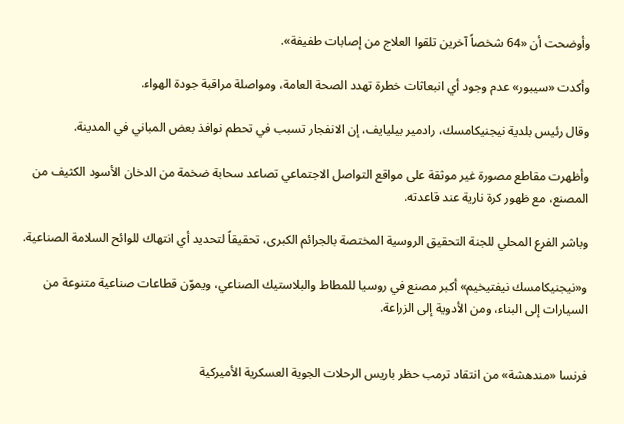وأوضحت أن «64 شخصاً آخرين تلقوا العلاج من إصابات طفيفة».

وأكدت «سيبور» عدم وجود أي انبعاثات خطرة تهدد الصحة العامة، ومواصلة مراقبة جودة الهواء.

وقال رئيس بلدية نيجنيكامسك، رادمير بيليايف، إن الانفجار تسبب في تحطم نوافذ بعض المباني في المدينة.

وأظهرت مقاطع مصورة غير موثقة على مواقع التواصل الاجتماعي تصاعد سحابة ضخمة من الدخان الأسود الكثيف من المصنع، مع ظهور كرة نارية عند قاعدته.

وباشر الفرع المحلي للجنة التحقيق الروسية المختصة بالجرائم الكبرى، تحقيقاً لتحديد أي انتهاك للوائح السلامة الصناعية.

و«نيجنيكامسك نيفتيخيم» أكبر مصنع في روسيا للمطاط والبلاستيك الصناعي، ويموّن قطاعات صناعية متنوعة من السيارات إلى البناء، ومن الأدوية إلى الزراعة.


فرنسا «مندهشة» من انتقاد ترمب حظر باريس الرحلات الجوية العسكرية الأميركية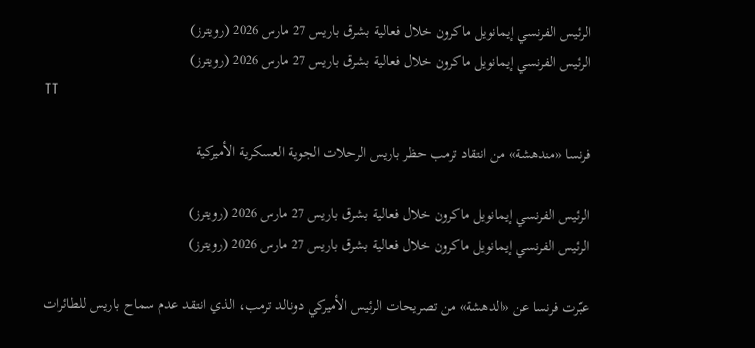الرئيس الفرنسي إيمانويل ماكرون خلال فعالية بشرق باريس 27 مارس 2026 (رويترز)
الرئيس الفرنسي إيمانويل ماكرون خلال فعالية بشرق باريس 27 مارس 2026 (رويترز)
TT

فرنسا «مندهشة» من انتقاد ترمب حظر باريس الرحلات الجوية العسكرية الأميركية

الرئيس الفرنسي إيمانويل ماكرون خلال فعالية بشرق باريس 27 مارس 2026 (رويترز)
الرئيس الفرنسي إيمانويل ماكرون خلال فعالية بشرق باريس 27 مارس 2026 (رويترز)

عبّرت فرنسا عن «الدهشة» من تصريحات الرئيس الأميركي دونالد ترمب، الذي انتقد عدم سماح باريس للطائرات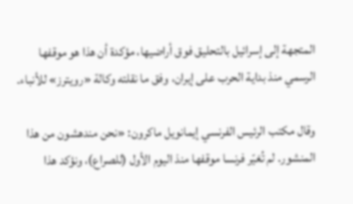المتجهة إلى إسرائيل بالتحليق فوق أراضيها، مؤكدة أن هذا هو موقفها الرسمي منذ بداية الحرب على إيران، وفق ما نقلته وكالة «رويترز» للأنباء.

وقال مكتب الرئيس الفرنسي إيمانويل ماكرون: «نحن مندهشون من هذا المنشور. لم تُغيّر فرنسا موقفها منذ اليوم الأول (للصراع)، ونؤكد هذا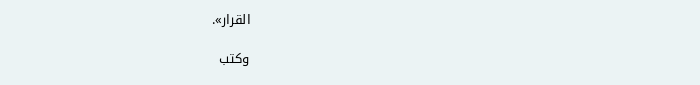القرار».

وكتب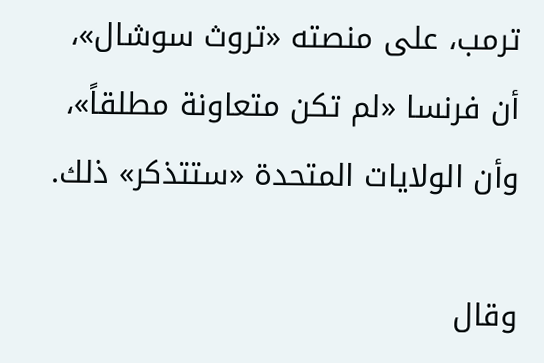ترمب، على منصته «تروث سوشال»، أن فرنسا «لم تكن متعاونة مطلقاً»، وأن الولايات المتحدة «ستتذكر» ذلك.

وقال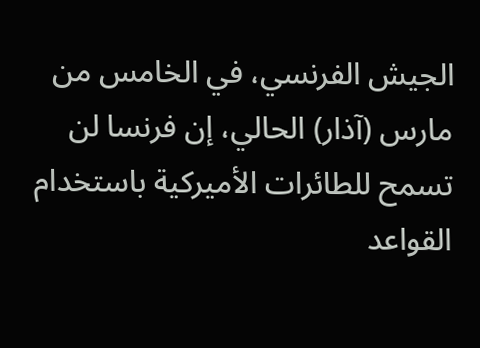الجيش الفرنسي، في الخامس من مارس (آذار) الحالي، إن فرنسا لن تسمح للطائرات الأميركية باستخدام القواعد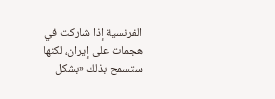الفرنسية إذا شاركت في هجمات على إيران، لكنها ستسمح بذلك «بشكل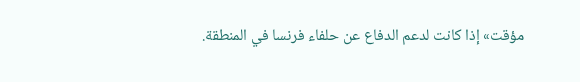مؤقت» إذا كانت لدعم الدفاع عن حلفاء فرنسا في المنطقة.